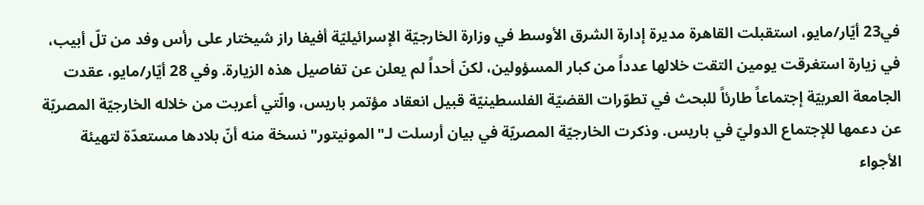في23 أيّار/مايو، استقبلت القاهرة مديرة إدارة الشرق الأوسط في وزارة الخارجيّة الإسرائيليّة أفيفا راز شيختار على رأس وفد من تلّ أبيب، في زيارة استغرقت يومين التقت خلالها عدداً من كبار المسؤولين، لكنّ أحداً لم يعلن عن تفاصيل هذه الزيارة. وفي 28 أيّار/مايو، عقدت الجامعة العربيّة إجتماعاً طارئاً للبحث في تطوّرات القضيّة الفلسطينيّة قبيل انعقاد مؤتمر باريس، والّتي أعربت من خلاله الخارجيّة المصريّة عن دعمها للإجتماع الدوليّ في باريس. وذكرت الخارجيّة المصريّة في بيان أرسلت لـ"المونيتور" نسخة منه أنّ بلادها مستعدّة لتهيئة الأجواء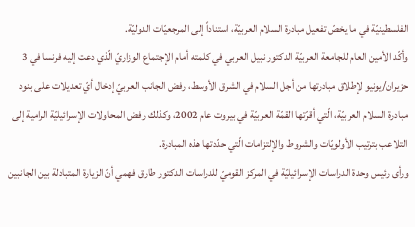الفلسطينيّة في ما يخصّ تفعيل مبادرة السلام العربيّة، استناداً إلى المرجعيّات الدوليّة.
وأكّد الأمين العام للجامعة العربيّة الدكتور نبيل العربي في كلمته أمام الإجتماع الوزاريّ الّذي دعت إليه فرنسا في 3 حزيران/يونيو لإطلاق مبادرتها من أجل السلام في الشرق الأوسط، رفض الجانب العربيّ إدخال أيّ تعديلات على بنود مبادرة السلام العربيّة، الّتي أقرّتها القمّة العربيّة في بيروت عام 2002، وكذلك رفض المحاولات الإسرائيليّة الرامية إلى التلاعب بترتيب الأولويّات والشروط والإلتزامات الّتي حدّدتها هذه المبادرة.
ورأى رئيس وحدة الدراسات الإسرائيليّة في المركز القوميّ للدراسات الدكتور طارق فهمي أنّ الزيارة المتبادلة بين الجانبين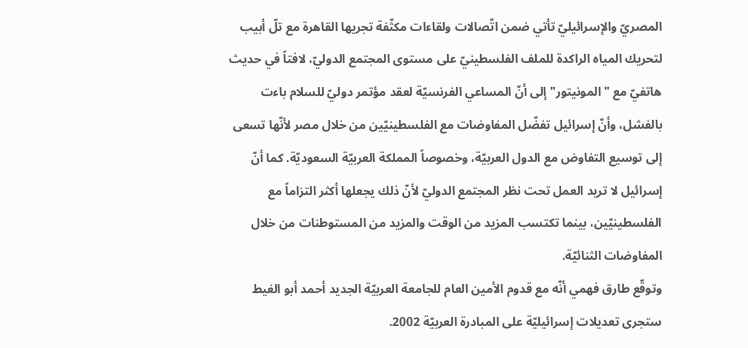المصريّ والإسرائيليّ تأتي ضمن اتّصالات ولقاءات مكثّفة تجريها القاهرة مع تلّ أبيب لتحريك المياه الراكدة للملف الفلسطينيّ على مستوى المجتمع الدوليّ، لافتاً في حديث هاتفيّ مع "المونيتور" إلى أنّ المساعي الفرنسيّة لعقد مؤتمر دوليّ للسلام باءت بالفشل، وأنّ إسرائيل تفضّل المفاوضات مع الفلسطينيّين من خلال مصر لأنّها تسعى إلى توسيع التفاوض مع الدول العربيّة، وخصوصاً المملكة العربيّة السعوديّة. كما أنّ إسرائيل لا تريد العمل تحت نظر المجتمع الدوليّ لأنّ ذلك يجعلها أكثر التزاماً مع الفلسطينيّين، بينما تكتسب المزيد من الوقت والمزيد من المستوطنات من خلال المفاوضات الثنائيّة.
وتوقّع طارق فهمي أنّه مع قدوم الأمين العام للجامعة العربيّة الجديد أحمد أبو الغيط ستجرى تعديلات إسرائيليّة على المبادرة العربيّة 2002.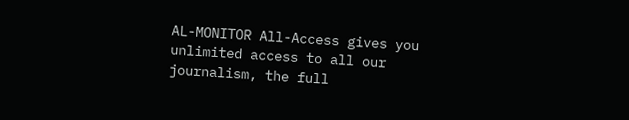AL-MONITOR All-Access gives you unlimited access to all our journalism, the full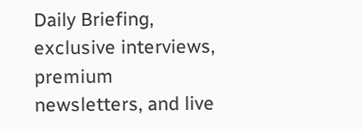Daily Briefing, exclusive interviews, premium newsletters, and live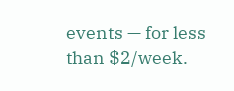events — for less than $2/week.